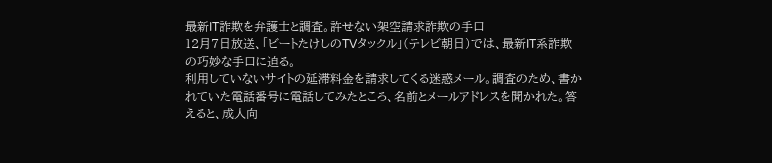最新IT詐欺を弁護士と調査。許せない架空請求詐欺の手口
12月7日放送、「ビートたけしのTVタックル」(テレビ朝日)では、最新IT系詐欺の巧妙な手口に迫る。
利用していないサイトの延滞料金を請求してくる迷惑メール。調査のため、書かれていた電話番号に電話してみたところ、名前とメールアドレスを聞かれた。答えると、成人向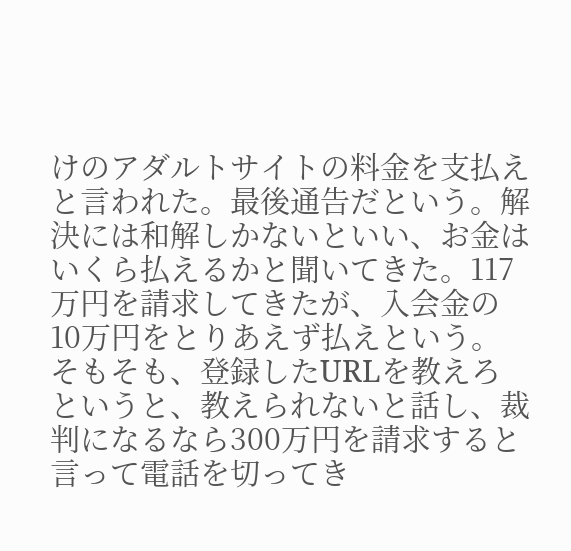けのアダルトサイトの料金を支払えと言われた。最後通告だという。解決には和解しかないといい、お金はいくら払えるかと聞いてきた。117万円を請求してきたが、入会金の10万円をとりあえず払えという。そもそも、登録したURLを教えろというと、教えられないと話し、裁判になるなら300万円を請求すると言って電話を切ってき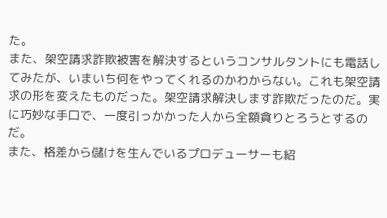た。
また、架空請求詐欺被害を解決するというコンサルタントにも電話してみたが、いまいち何をやってくれるのかわからない。これも架空請求の形を変えたものだった。架空請求解決します詐欺だったのだ。実に巧妙な手口で、一度引っかかった人から全額貪りとろうとするのだ。
また、格差から儲けを生んでいるプロデューサーも紹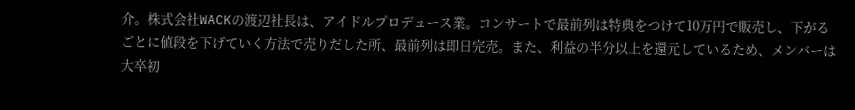介。株式会社WACKの渡辺社長は、アイドルプロデュース業。コンサートで最前列は特典をつけて10万円で販売し、下がるごとに値段を下げていく方法で売りだした所、最前列は即日完売。また、利益の半分以上を還元しているため、メンバーは大卒初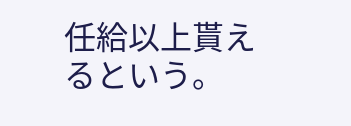任給以上貰えるという。